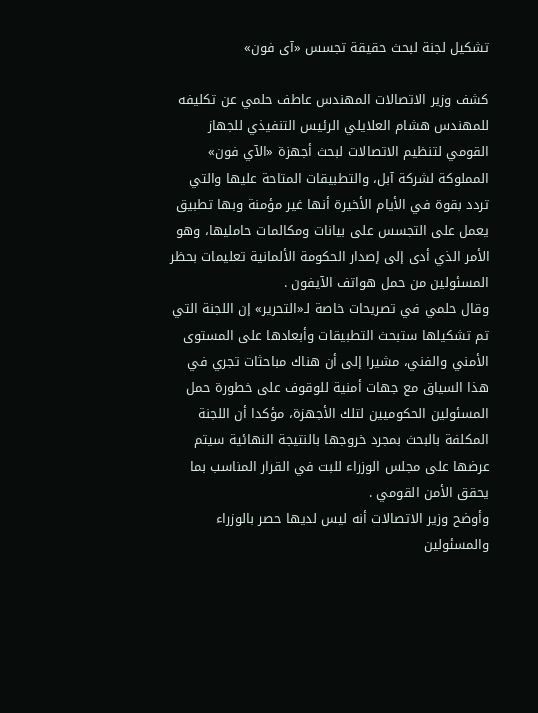تشكيل لجنة لبحث حقيقة تجسس «آى فون»

كشف وزير الاتصالات المهندس عاطف حلمي عن تكليفه للمهندس هشام العلايلي الرئيس التنفيذي للجهاز القومي لتنظيم الاتصالات لبحث أجهزة «الآي فون» المملوكة لشركة آبل، والتطبيقات المتاحة عليها والتي تردد بقوة في الأيام الأخيرة أنها غير مؤمنة وبها تطبيق يعمل على التجسس على بيانات ومكالمات حامليها، وهو الأمر الذي أدى إلى إصدار الحكومة الألمانية تعليمات بحظر المسئولين من حمل هواتف الآيفون .
وقال حلمي في تصريحات خاصة لـ«التحرير» إن اللجنة التي تم تشكيلها ستبحث التطبيقات وأبعادها على المستوى الأمني والفني، مشيرا إلى أن هناك مباحثات تجري في هذا السياق مع جهات أمنية للوقوف على خطورة حمل المسئولين الحكوميين لتلك الأجهزة، مؤكدا أن اللجنة المكلفة بالبحث بمجرد خروجها بالنتيجة النهائية سيتم عرضها على مجلس الوزراء للبت في القرار المناسب بما يحقق الأمن القومي .
وأوضح وزير الاتصالات أنه ليس لديها حصر بالوزراء والمسئولين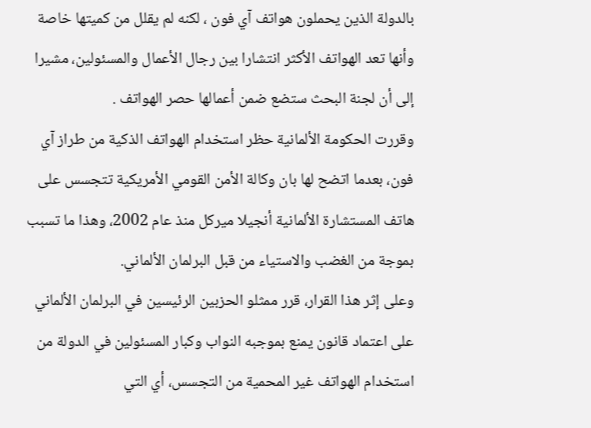بالدولة الذين يحملون هواتف آي فون ، لكنه لم يقلل من كميتها خاصة وأنها تعد الهواتف الأكثر انتشارا بين رجال الأعمال والمسئولين، مشيرا إلى أن لجنة البحث ستضع ضمن أعمالها حصر الهواتف .
وقررت الحكومة الألمانية حظر استخدام الهواتف الذكية من طراز آي فون، بعدما اتضح لها بان وكالة الأمن القومي الأمريكية تتجسس على هاتف المستشارة الألمانية أنجيلا ميركل منذ عام 2002، وهذا ما تسبب بموجة من الغضب والاستياء من قبل البرلمان الألماني.
وعلى إثر هذا القرار، قرر ممثلو الحزبين الرئيسين في البرلمان الألماني على اعتماد قانون يمنع بموجبه النواب وكبار المسئولين في الدولة من استخدام الهواتف غير المحمية من التجسس، أي التي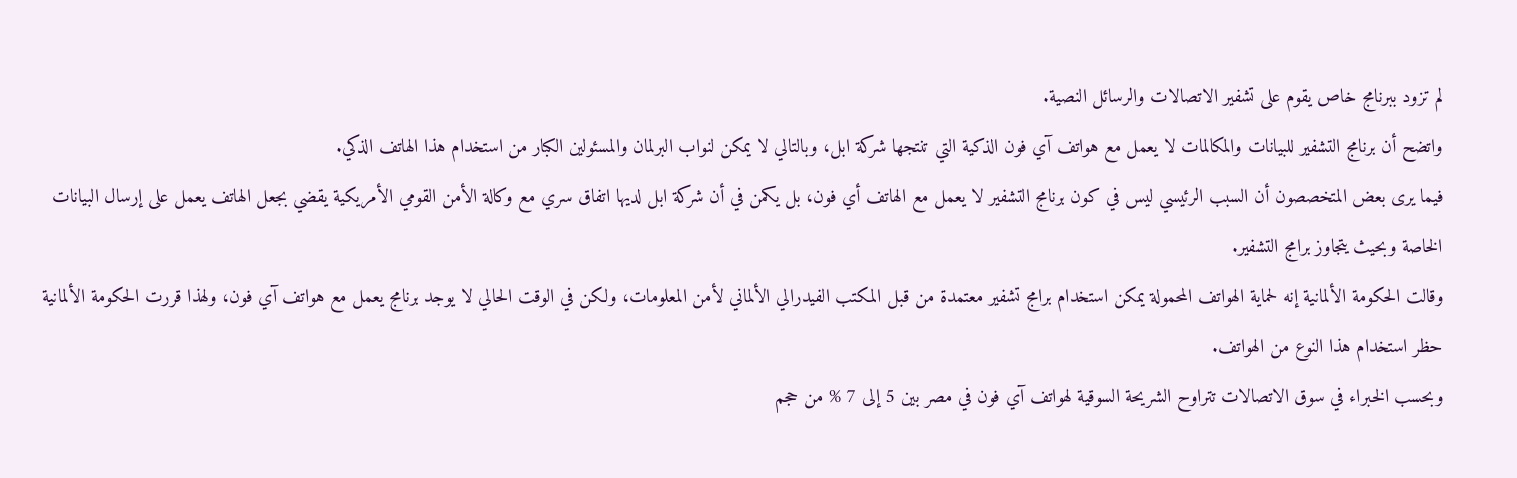لم تزود ببرنامج خاص يقوم على تشفير الاتصالات والرسائل النصية.
واتضح أن برنامج التشفير للبيانات والمكالمات لا يعمل مع هواتف آي فون الذكية التي تنتجها شركة ابل، وبالتالي لا يمكن لنواب البرلمان والمسئولين الكبار من استخدام هذا الهاتف الذكي.
فيما يرى بعض المتخصصون أن السبب الرئيسي ليس في كون برنامج التشفير لا يعمل مع الهاتف أي فون، بل يكمن في أن شركة ابل لديها اتفاق سري مع وكالة الأمن القومي الأمريكية يقضي بجعل الهاتف يعمل على إرسال البيانات الخاصة وبحيث يتجاوز برامج التشفير.
وقالت الحكومة الألمانية إنه لحماية الهواتف المحمولة يمكن استخدام برامج تشفير معتمدة من قبل المكتب الفيدرالي الألماني لأمن المعلومات، ولكن في الوقت الحالي لا يوجد برنامج يعمل مع هواتف آي فون، ولهذا قررت الحكومة الألمانية حظر استخدام هذا النوع من الهواتف.
وبحسب الخبراء في سوق الاتصالات تتراوح الشريحة السوقية لهواتف آي فون في مصر بين 5 إلى 7 % من حجم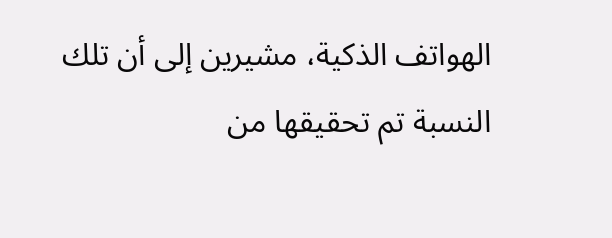الهواتف الذكية، مشيرين إلى أن تلك النسبة تم تحقيقها من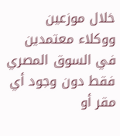خلال موزعين ووكلاء معتمدين في السوق المصري فقط دون وجود أي مقر أو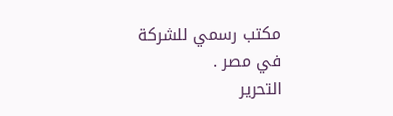مكتب رسمي للشركة في مصر .
التحرير